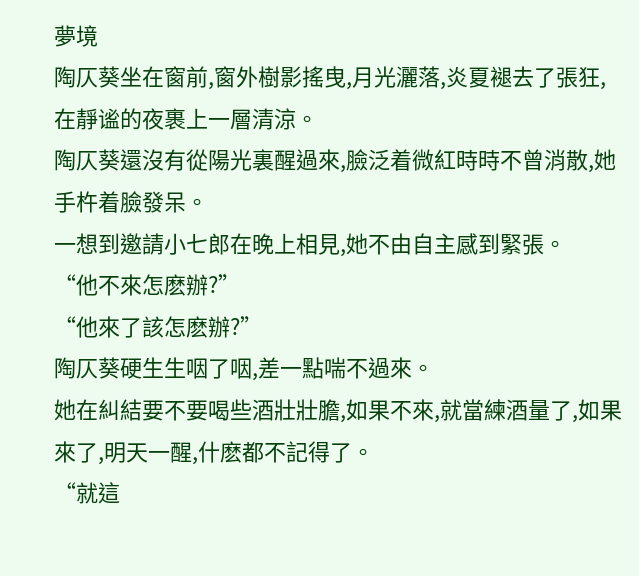夢境
陶仄葵坐在窗前,窗外樹影搖曳,月光灑落,炎夏褪去了張狂,在靜谧的夜裹上一層清涼。
陶仄葵還沒有從陽光裏醒過來,臉泛着微紅時時不曾消散,她手杵着臉發呆。
一想到邀請小七郎在晚上相見,她不由自主感到緊張。
“他不來怎麽辦?”
“他來了該怎麽辦?”
陶仄葵硬生生咽了咽,差一點喘不過來。
她在糾結要不要喝些酒壯壯膽,如果不來,就當練酒量了,如果來了,明天一醒,什麽都不記得了。
“就這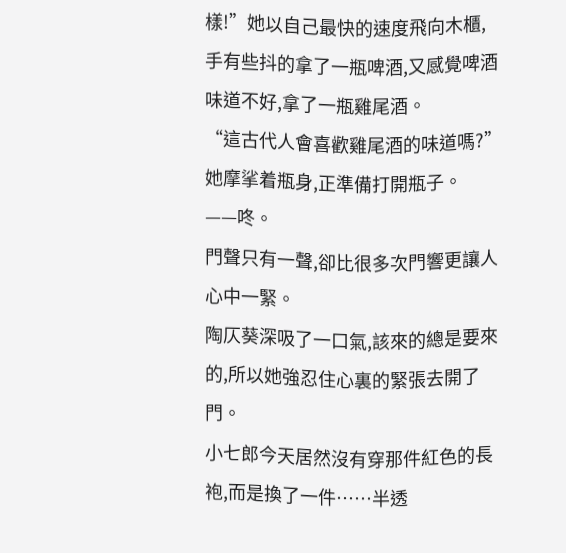樣!”她以自己最快的速度飛向木櫃,手有些抖的拿了一瓶啤酒,又感覺啤酒味道不好,拿了一瓶雞尾酒。
“這古代人會喜歡雞尾酒的味道嗎?”她摩挲着瓶身,正準備打開瓶子。
——咚。
門聲只有一聲,卻比很多次門響更讓人心中一緊。
陶仄葵深吸了一口氣,該來的總是要來的,所以她強忍住心裏的緊張去開了門。
小七郎今天居然沒有穿那件紅色的長袍,而是換了一件……半透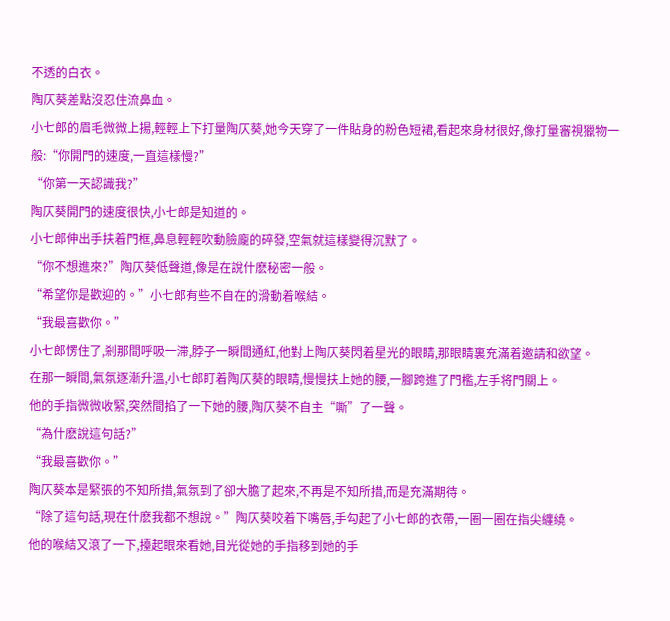不透的白衣。
陶仄葵差點沒忍住流鼻血。
小七郎的眉毛微微上揚,輕輕上下打量陶仄葵,她今天穿了一件貼身的粉色短裙,看起來身材很好,像打量審視獵物一般:“你開門的速度,一直這樣慢?”
“你第一天認識我?”
陶仄葵開門的速度很快,小七郎是知道的。
小七郎伸出手扶着門框,鼻息輕輕吹動臉龐的碎發,空氣就這樣變得沉默了。
“你不想進來?”陶仄葵低聲道,像是在說什麽秘密一般。
“希望你是歡迎的。”小七郎有些不自在的滑動着喉結。
“我最喜歡你。”
小七郎愣住了,剎那間呼吸一滞,脖子一瞬間通紅,他對上陶仄葵閃着星光的眼睛,那眼睛裏充滿着邀請和欲望。
在那一瞬間,氣氛逐漸升溫,小七郎盯着陶仄葵的眼睛,慢慢扶上她的腰,一腳跨進了門檻,左手将門關上。
他的手指微微收緊,突然間掐了一下她的腰,陶仄葵不自主“嘶”了一聲。
“為什麽說這句話?”
“我最喜歡你。”
陶仄葵本是緊張的不知所措,氣氛到了卻大膽了起來,不再是不知所措,而是充滿期待。
“除了這句話,現在什麽我都不想說。”陶仄葵咬着下嘴唇,手勾起了小七郎的衣帶,一圈一圈在指尖纏繞。
他的喉結又滾了一下,擡起眼來看她,目光從她的手指移到她的手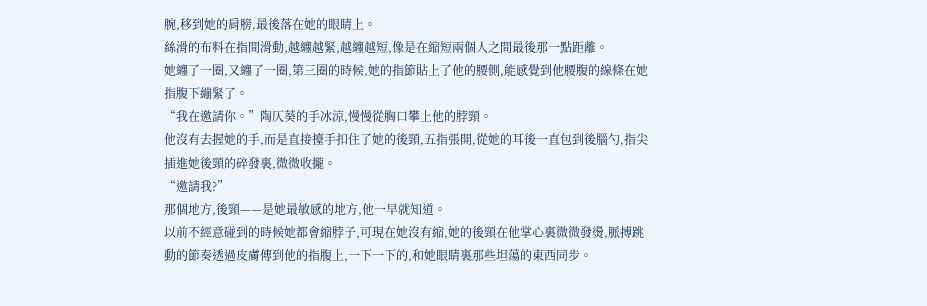腕,移到她的肩膀,最後落在她的眼睛上。
絲滑的布料在指間滑動,越纏越緊,越纏越短,像是在縮短兩個人之間最後那一點距離。
她纏了一圈,又纏了一圈,第三圈的時候,她的指節貼上了他的腰側,能感覺到他腰腹的線條在她指腹下繃緊了。
“我在邀請你。”陶仄葵的手冰涼,慢慢從胸口攀上他的脖頸。
他沒有去握她的手,而是直接擡手扣住了她的後頸,五指張開,從她的耳後一直包到後腦勺,指尖插進她後頸的碎發裏,微微收攏。
“邀請我?”
那個地方,後頸——是她最敏感的地方,他一早就知道。
以前不經意碰到的時候她都會縮脖子,可現在她沒有縮,她的後頸在他掌心裏微微發燙,脈搏跳動的節奏透過皮膚傳到他的指腹上,一下一下的,和她眼睛裏那些坦蕩的東西同步。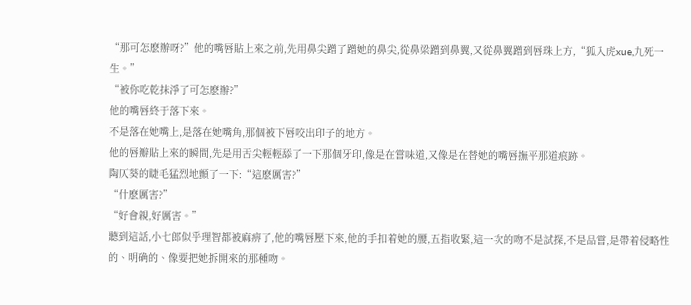“那可怎麽辦呀?”他的嘴唇貼上來之前,先用鼻尖蹭了蹭她的鼻尖,從鼻梁蹭到鼻翼,又從鼻翼蹭到唇珠上方,“狐入虎xue,九死一生。”
“被你吃乾抹淨了可怎麽辦?”
他的嘴唇終于落下來。
不是落在她嘴上,是落在她嘴角,那個被下唇咬出印子的地方。
他的唇瓣貼上來的瞬間,先是用舌尖輕輕舔了一下那個牙印,像是在嘗味道,又像是在替她的嘴唇撫平那道痕跡。
陶仄葵的睫毛猛烈地顫了一下:“這麽厲害?”
“什麽厲害?”
“好會親,好厲害。”
聽到這話,小七郎似乎理智都被麻痹了,他的嘴唇壓下來,他的手扣着她的腰,五指收緊,這一次的吻不是試探,不是品嘗,是帶着侵略性的、明确的、像要把她拆開來的那種吻。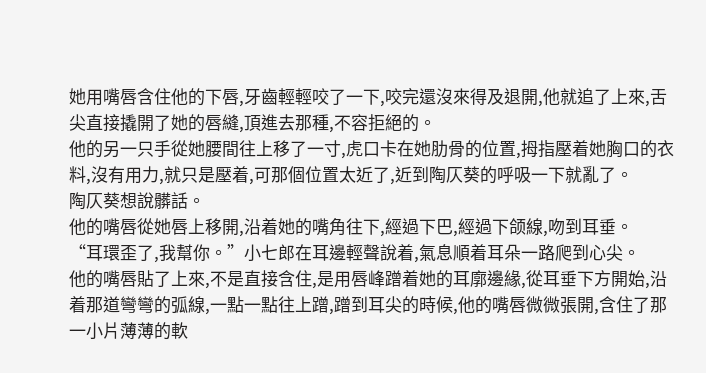她用嘴唇含住他的下唇,牙齒輕輕咬了一下,咬完還沒來得及退開,他就追了上來,舌尖直接撬開了她的唇縫,頂進去那種,不容拒絕的。
他的另一只手從她腰間往上移了一寸,虎口卡在她肋骨的位置,拇指壓着她胸口的衣料,沒有用力,就只是壓着,可那個位置太近了,近到陶仄葵的呼吸一下就亂了。
陶仄葵想說髒話。
他的嘴唇從她唇上移開,沿着她的嘴角往下,經過下巴,經過下颌線,吻到耳垂。
“耳環歪了,我幫你。”小七郎在耳邊輕聲說着,氣息順着耳朵一路爬到心尖。
他的嘴唇貼了上來,不是直接含住,是用唇峰蹭着她的耳廓邊緣,從耳垂下方開始,沿着那道彎彎的弧線,一點一點往上蹭,蹭到耳尖的時候,他的嘴唇微微張開,含住了那一小片薄薄的軟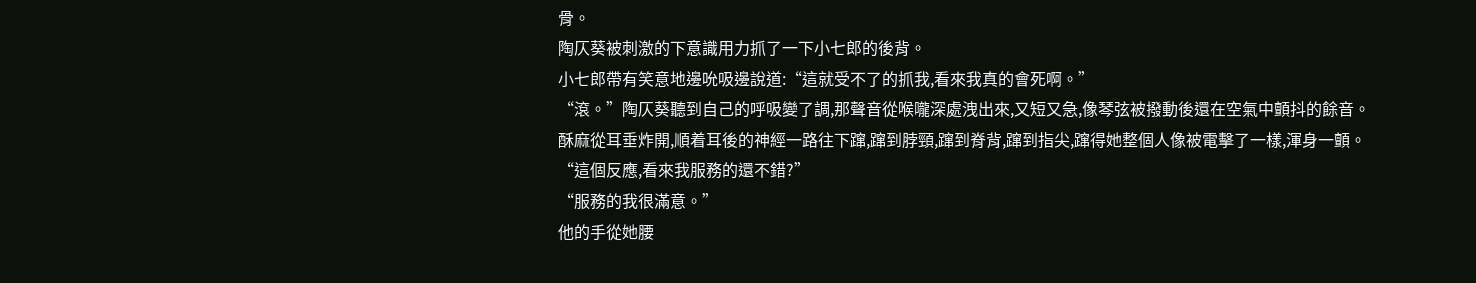骨。
陶仄葵被刺激的下意識用力抓了一下小七郎的後背。
小七郎帶有笑意地邊吮吸邊說道:“這就受不了的抓我,看來我真的會死啊。”
“滾。”陶仄葵聽到自己的呼吸變了調,那聲音從喉嚨深處洩出來,又短又急,像琴弦被撥動後還在空氣中顫抖的餘音。
酥麻從耳垂炸開,順着耳後的神經一路往下蹿,蹿到脖頸,蹿到脊背,蹿到指尖,蹿得她整個人像被電擊了一樣,渾身一顫。
“這個反應,看來我服務的還不錯?”
“服務的我很滿意。”
他的手從她腰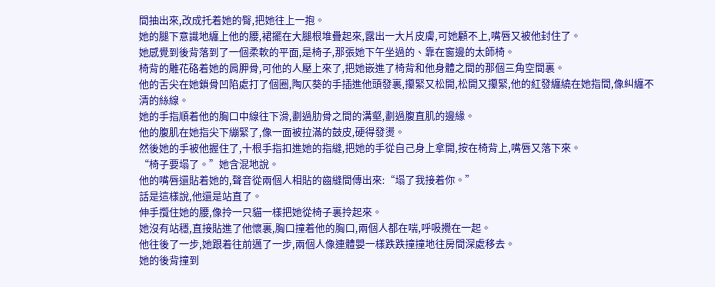間抽出來,改成托着她的臀,把她往上一抱。
她的腿下意識地纏上他的腰,裙擺在大腿根堆疊起來,露出一大片皮膚,可她顧不上,嘴唇又被他封住了。
她感覺到後背落到了一個柔軟的平面,是椅子,那張她下午坐過的、靠在窗邊的太師椅。
椅背的雕花硌着她的肩胛骨,可他的人壓上來了,把她嵌進了椅背和他身體之間的那個三角空間裏。
他的舌尖在她鎖骨凹陷處打了個圈,陶仄葵的手插進他頭發裏,攥緊又松開,松開又攥緊,他的紅發纏繞在她指間,像糾纏不清的絲線。
她的手指順着他的胸口中線往下滑,劃過肋骨之間的溝壑,劃過腹直肌的邊緣。
他的腹肌在她指尖下繃緊了,像一面被拉滿的鼓皮,硬得發燙。
然後她的手被他握住了,十根手指扣進她的指縫,把她的手從自己身上拿開,按在椅背上,嘴唇又落下來。
“椅子要塌了。”她含混地說。
他的嘴唇還貼着她的,聲音從兩個人相貼的齒縫間傳出來:“塌了我接着你。”
話是這樣說,他還是站直了。
伸手攬住她的腰,像拎一只貓一樣把她從椅子裏拎起來。
她沒有站穩,直接貼進了他懷裏,胸口撞着他的胸口,兩個人都在喘,呼吸攪在一起。
他往後了一步,她跟着往前邁了一步,兩個人像連體嬰一樣跌跌撞撞地往房間深處移去。
她的後背撞到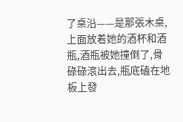了桌沿——是那張木桌,上面放着她的酒杯和酒瓶,酒瓶被她撞倒了,骨碌碌滾出去,瓶底磕在地板上發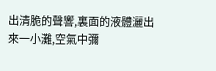出清脆的聲響,裏面的液體灑出來一小灘,空氣中彌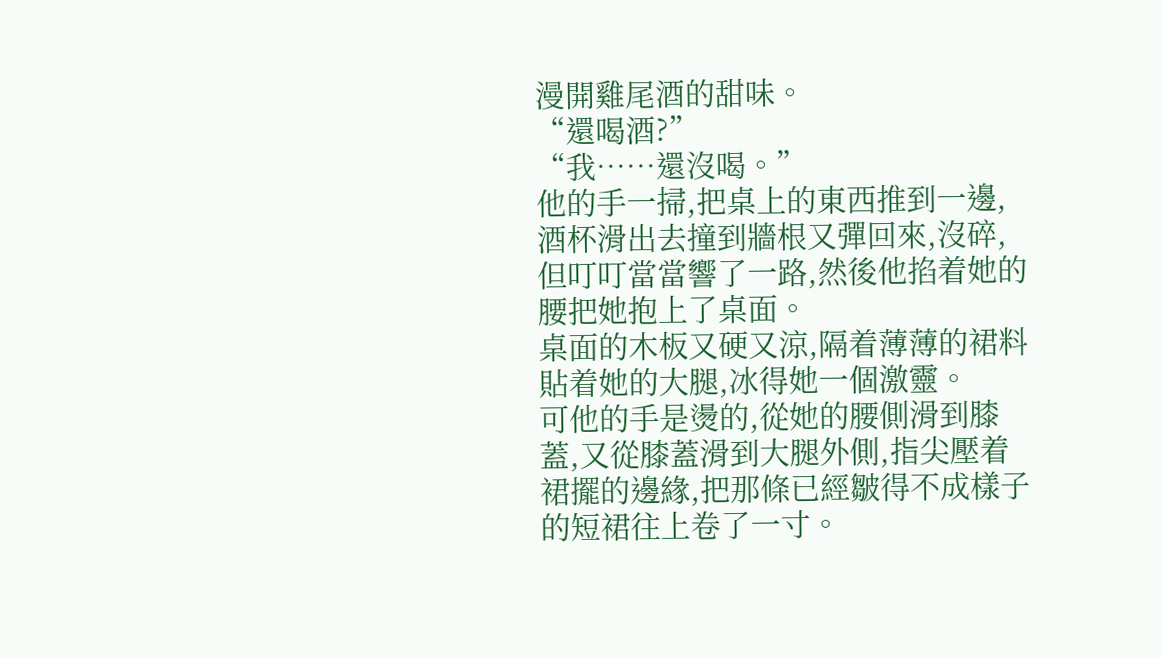漫開雞尾酒的甜味。
“還喝酒?”
“我……還沒喝。”
他的手一掃,把桌上的東西推到一邊,酒杯滑出去撞到牆根又彈回來,沒碎,但叮叮當當響了一路,然後他掐着她的腰把她抱上了桌面。
桌面的木板又硬又涼,隔着薄薄的裙料貼着她的大腿,冰得她一個激靈。
可他的手是燙的,從她的腰側滑到膝蓋,又從膝蓋滑到大腿外側,指尖壓着裙擺的邊緣,把那條已經皺得不成樣子的短裙往上卷了一寸。